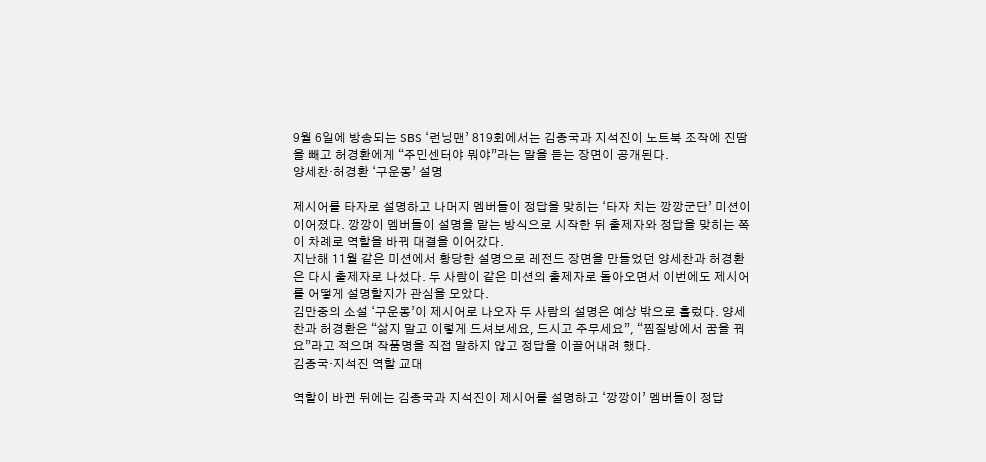9월 6일에 방송되는 SBS ‘런닝맨’ 819회에서는 김종국과 지석진이 노트북 조작에 진땀을 빼고 허경환에게 “주민센터야 뭐야”라는 말을 듣는 장면이 공개된다.
양세찬·허경환 ‘구운몽’ 설명

제시어를 타자로 설명하고 나머지 멤버들이 정답을 맞히는 ‘타자 치는 깡깡군단’ 미션이 이어졌다. 깡깡이 멤버들이 설명을 맡는 방식으로 시작한 뒤 출제자와 정답을 맞히는 쪽이 차례로 역할을 바꿔 대결을 이어갔다.
지난해 11월 같은 미션에서 황당한 설명으로 레전드 장면을 만들었던 양세찬과 허경환은 다시 출제자로 나섰다. 두 사람이 같은 미션의 출제자로 돌아오면서 이번에도 제시어를 어떻게 설명할지가 관심을 모았다.
김만중의 소설 ‘구운몽’이 제시어로 나오자 두 사람의 설명은 예상 밖으로 흘렀다. 양세찬과 허경환은 “삶지 말고 이렇게 드셔보세요, 드시고 주무세요”, “찜질방에서 꿈을 꿔요”라고 적으며 작품명을 직접 말하지 않고 정답을 이끌어내려 했다.
김종국·지석진 역할 교대

역할이 바뀐 뒤에는 김종국과 지석진이 제시어를 설명하고 ‘깡깡이’ 멤버들이 정답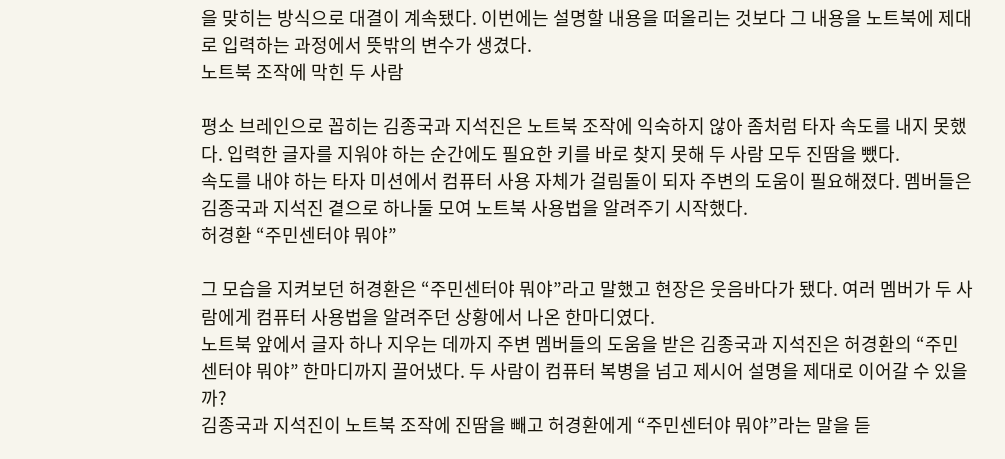을 맞히는 방식으로 대결이 계속됐다. 이번에는 설명할 내용을 떠올리는 것보다 그 내용을 노트북에 제대로 입력하는 과정에서 뜻밖의 변수가 생겼다.
노트북 조작에 막힌 두 사람

평소 브레인으로 꼽히는 김종국과 지석진은 노트북 조작에 익숙하지 않아 좀처럼 타자 속도를 내지 못했다. 입력한 글자를 지워야 하는 순간에도 필요한 키를 바로 찾지 못해 두 사람 모두 진땀을 뺐다.
속도를 내야 하는 타자 미션에서 컴퓨터 사용 자체가 걸림돌이 되자 주변의 도움이 필요해졌다. 멤버들은 김종국과 지석진 곁으로 하나둘 모여 노트북 사용법을 알려주기 시작했다.
허경환 “주민센터야 뭐야”

그 모습을 지켜보던 허경환은 “주민센터야 뭐야”라고 말했고 현장은 웃음바다가 됐다. 여러 멤버가 두 사람에게 컴퓨터 사용법을 알려주던 상황에서 나온 한마디였다.
노트북 앞에서 글자 하나 지우는 데까지 주변 멤버들의 도움을 받은 김종국과 지석진은 허경환의 “주민센터야 뭐야” 한마디까지 끌어냈다. 두 사람이 컴퓨터 복병을 넘고 제시어 설명을 제대로 이어갈 수 있을까?
김종국과 지석진이 노트북 조작에 진땀을 빼고 허경환에게 “주민센터야 뭐야”라는 말을 듣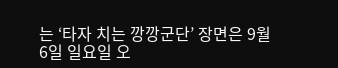는 ‘타자 치는 깡깡군단’ 장면은 9월 6일 일요일 오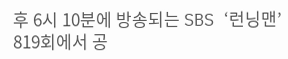후 6시 10분에 방송되는 SBS ‘런닝맨’ 819회에서 공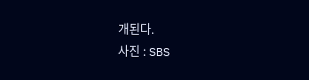개된다.
사진 : SBS